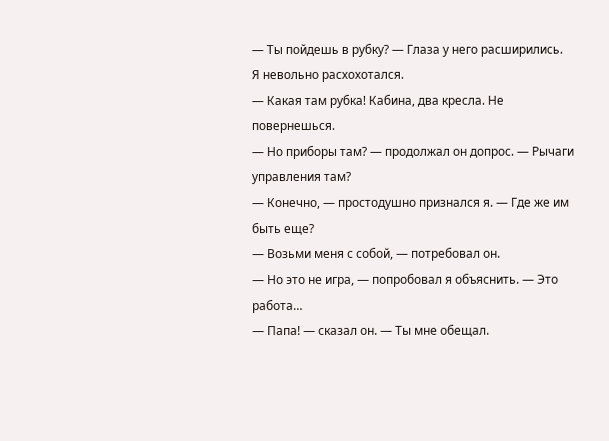— Ты пойдешь в рубку? — Глаза у него расширились.
Я невольно расхохотался.
— Какая там рубка! Кабина, два кресла. Не повернешься.
— Но приборы там? — продолжал он допрос. — Рычаги управления там?
— Конечно, — простодушно признался я. — Где же им быть еще?
— Возьми меня с собой, — потребовал он.
— Но это не игра, — попробовал я объяснить. — Это работа…
— Папа! — сказал он. — Ты мне обещал.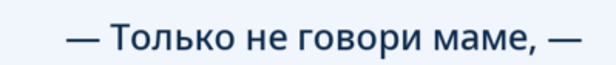— Только не говори маме, —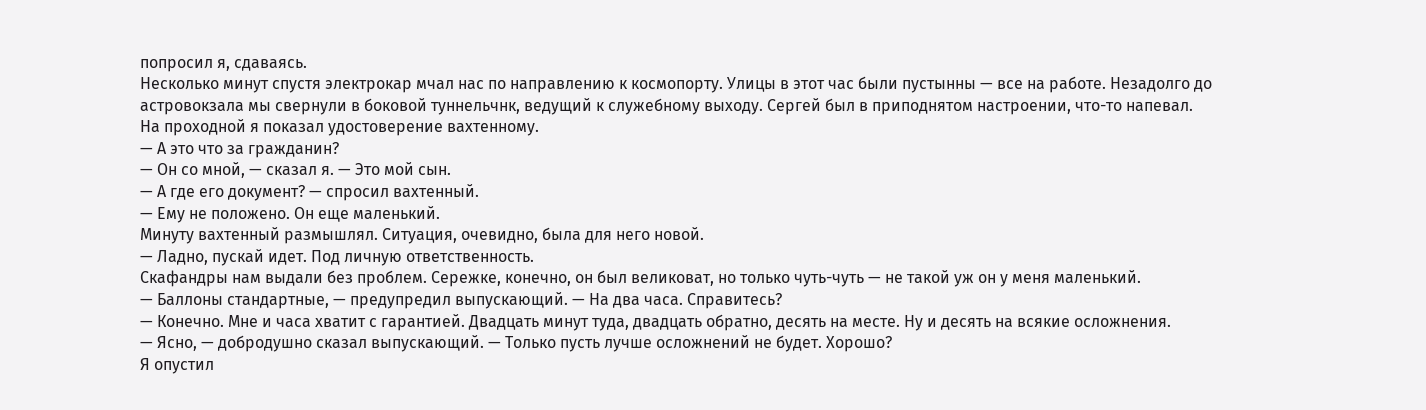попросил я, сдаваясь.
Несколько минут спустя электрокар мчал нас по направлению к космопорту. Улицы в этот час были пустынны — все на работе. Незадолго до астровокзала мы свернули в боковой туннельчнк, ведущий к служебному выходу. Сергей был в приподнятом настроении, что-то напевал.
На проходной я показал удостоверение вахтенному.
— А это что за гражданин?
— Он со мной, — сказал я. — Это мой сын.
— А где его документ? — спросил вахтенный.
— Ему не положено. Он еще маленький.
Минуту вахтенный размышлял. Ситуация, очевидно, была для него новой.
— Ладно, пускай идет. Под личную ответственность.
Скафандры нам выдали без проблем. Сережке, конечно, он был великоват, но только чуть-чуть — не такой уж он у меня маленький.
— Баллоны стандартные, — предупредил выпускающий. — На два часа. Справитесь?
— Конечно. Мне и часа хватит с гарантией. Двадцать минут туда, двадцать обратно, десять на месте. Ну и десять на всякие осложнения.
— Ясно, — добродушно сказал выпускающий. — Только пусть лучше осложнений не будет. Хорошо?
Я опустил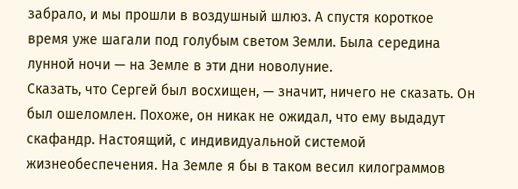забрало, и мы прошли в воздушный шлюз. А спустя короткое время уже шагали под голубым светом Земли. Была середина лунной ночи — на Земле в эти дни новолуние.
Сказать, что Сергей был восхищен, — значит, ничего не сказать. Он был ошеломлен. Похоже, он никак не ожидал, что ему выдадут скафандр. Настоящий, с индивидуальной системой жизнеобеспечения. На Земле я бы в таком весил килограммов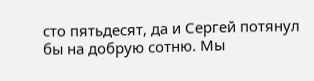сто пятьдесят, да и Сергей потянул бы на добрую сотню. Мы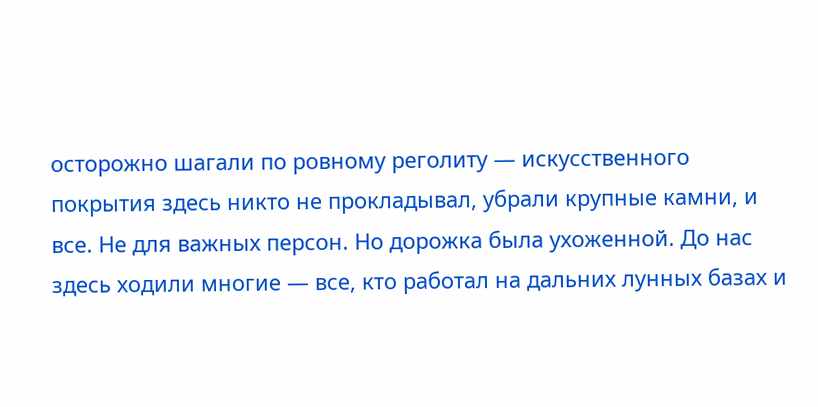осторожно шагали по ровному реголиту — искусственного покрытия здесь никто не прокладывал, убрали крупные камни, и все. Не для важных персон. Но дорожка была ухоженной. До нас здесь ходили многие — все, кто работал на дальних лунных базах и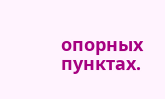опорных пунктах.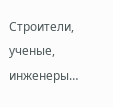Строители, ученые, инженеры…